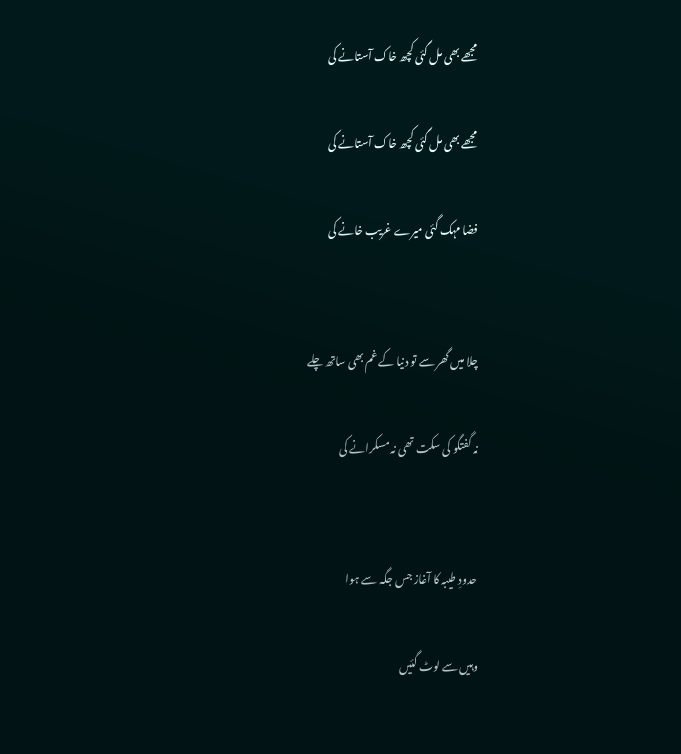مجھے بھی مل گئی کچھ خاک آستانے کی

مجھے بھی مل گئی کچھ خاک آستانے کی

فضا مہک گئی میرے غریب خانے کی


چلا میں گھر سے تو دنیا کے غم بھی ساتھ چلے

نہ گفتگو کی سکت تھی نہ مسکرانے کی


حدودِ طیبہ کا آغاز جس جگہ سے ہوا

وہیں سے لوٹ گئیں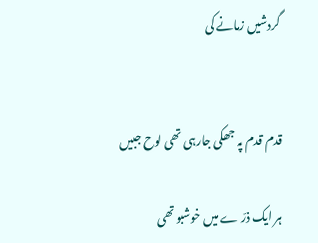گردشیں زمانے کی


قدم قدم پہ جھکی جارہی تھی لوح جبیں

ہر ایک ذرّ ے میں خوشبو تھی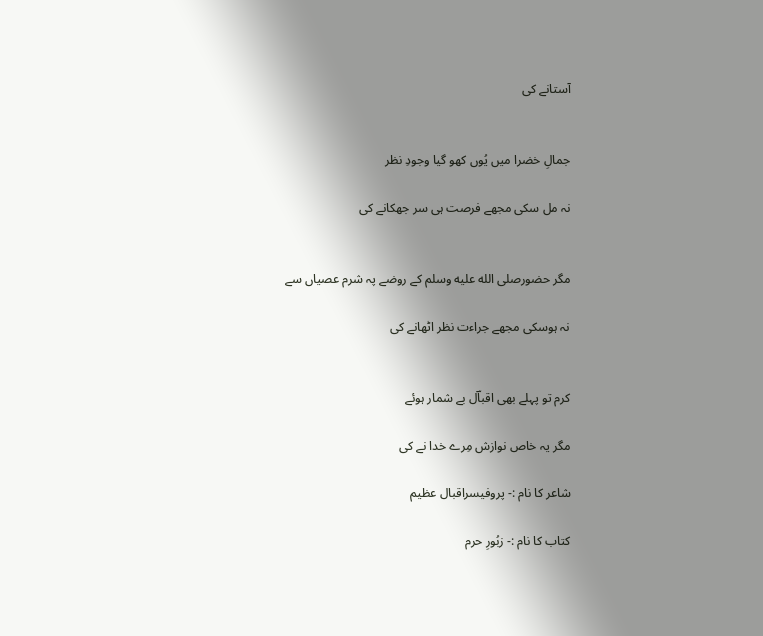آستانے کی


جمالِ خضرا میں یُوں کھو گیا وجودِ نظر

نہ مل سکی مجھے فرصت ہی سر جھکانے کی


مگر حضورصلى الله عليه وسلم کے روضے پہ شرم عصیاں سے

نہ ہوسکی مجھے جراءت نظر اٹھانے کی


کرم تو پہلے بھی اقباؔل بے شمار ہوئے

مگر یہ خاص نوازش مِرے خدا نے کی

شاعر کا نام :- پروفیسراقبال عظیم

کتاب کا نام :- زبُورِ حرم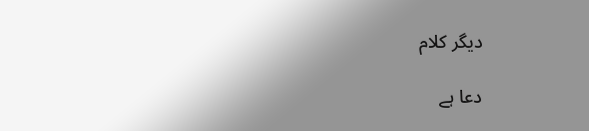دیگر کلام

دعا ہے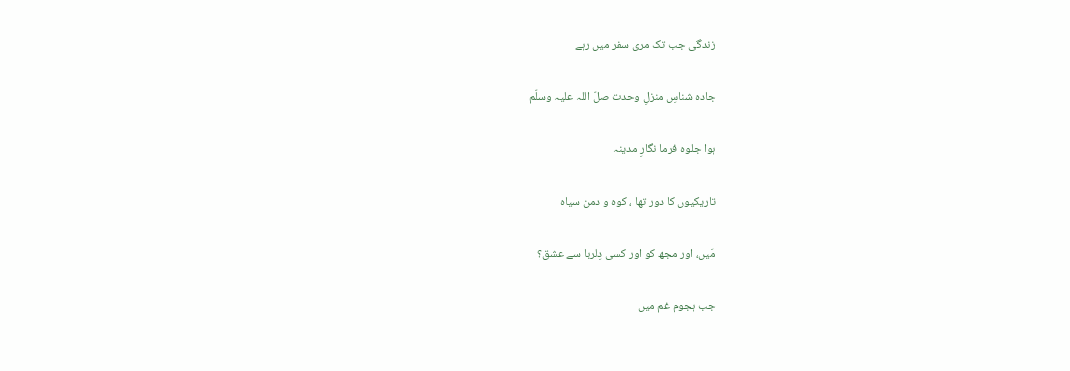زندگی جب تک مری سفر میں رہے

جادہ شناسِ منزلِ وحدت صلّ اللہ علیہ وسلّم

ہوا جلوہ فرما نگارِ مدینہ

تاریکیوں کا دور تھا ، کوہ و دمن سیاہ

مَیں، اور مجھ کو اور کسی دِلربا سے عشق؟

جب ہجوم غم میں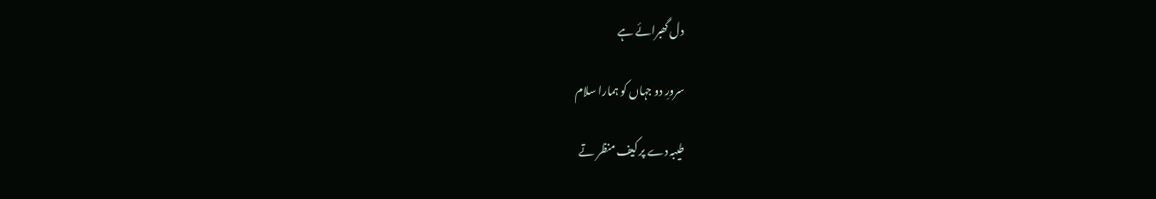دل گھبرائے ہے

سرورِ دو جہاں کو ہمارا سلام

طیبہ دے پر کیف منظر تے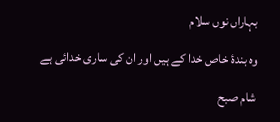بہاراں نوں سلام

وہ بندۂ خاص خدا کے ہیں اور ان کی ساری خدائی ہے

شام صبح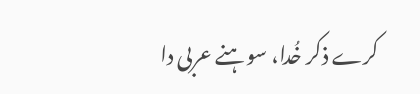کرے ذکر خُدا، سوہنے عربی دا